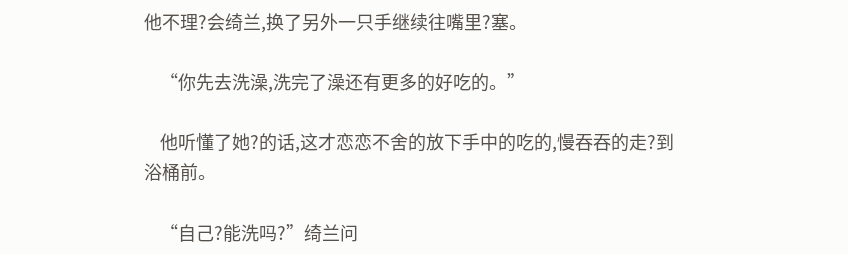他不理?会绮兰,换了另外一只手继续往嘴里?塞。

    “你先去洗澡,洗完了澡还有更多的好吃的。”

    他听懂了她?的话,这才恋恋不舍的放下手中的吃的,慢吞吞的走?到浴桶前。

    “自己?能洗吗?”绮兰问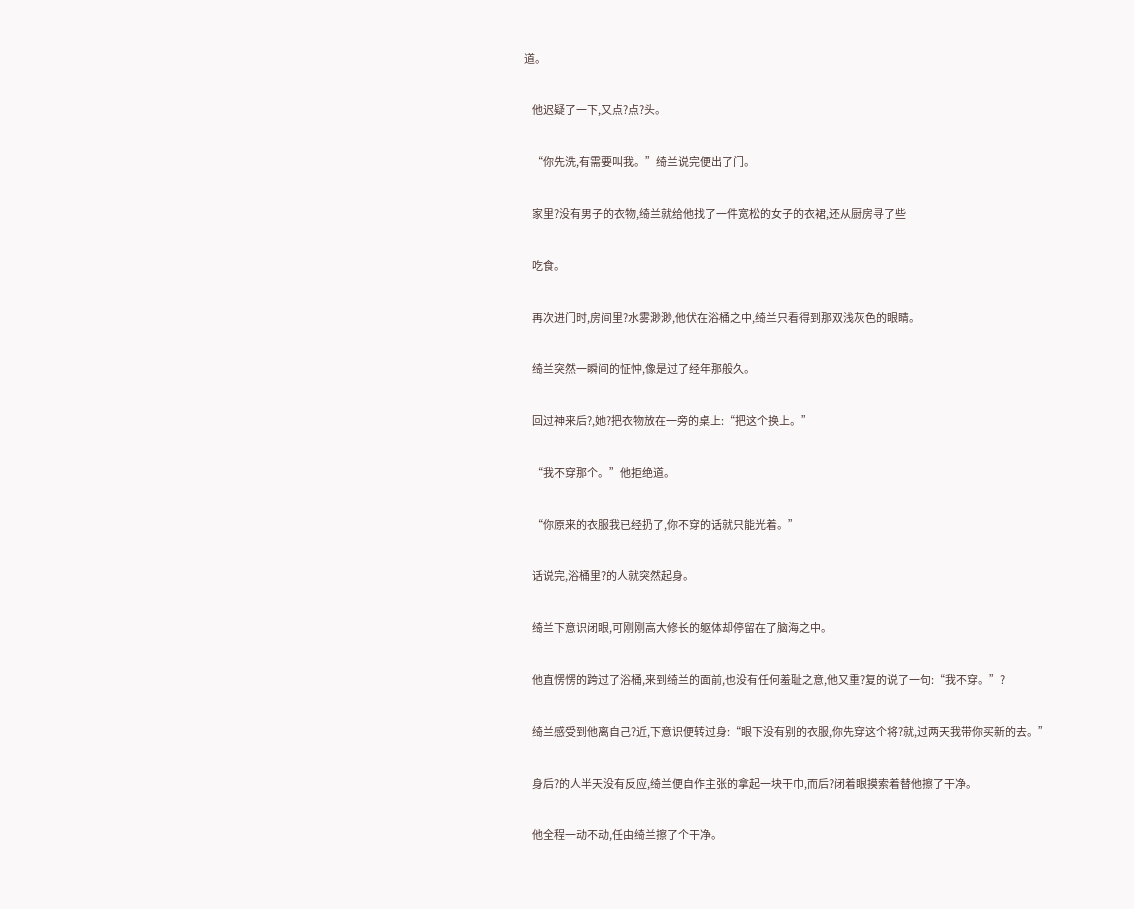道。

    他迟疑了一下,又点?点?头。

    “你先洗,有需要叫我。”绮兰说完便出了门。

    家里?没有男子的衣物,绮兰就给他找了一件宽松的女子的衣裙,还从厨房寻了些

    吃食。

    再次进门时,房间里?水雾渺渺,他伏在浴桶之中,绮兰只看得到那双浅灰色的眼睛。

    绮兰突然一瞬间的怔忡,像是过了经年那般久。

    回过神来后?,她?把衣物放在一旁的桌上:“把这个换上。”

    “我不穿那个。”他拒绝道。

    “你原来的衣服我已经扔了,你不穿的话就只能光着。”

    话说完,浴桶里?的人就突然起身。

    绮兰下意识闭眼,可刚刚高大修长的躯体却停留在了脑海之中。

    他直愣愣的跨过了浴桶,来到绮兰的面前,也没有任何羞耻之意,他又重?复的说了一句:“我不穿。”?

    绮兰感受到他离自己?近,下意识便转过身:“眼下没有别的衣服,你先穿这个将?就,过两天我带你买新的去。”

    身后?的人半天没有反应,绮兰便自作主张的拿起一块干巾,而后?闭着眼摸索着替他擦了干净。

    他全程一动不动,任由绮兰擦了个干净。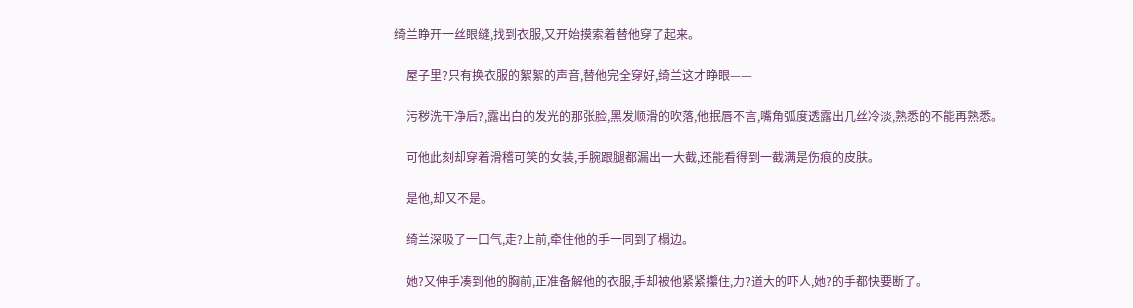绮兰睁开一丝眼缝,找到衣服,又开始摸索着替他穿了起来。

    屋子里?只有换衣服的絮絮的声音,替他完全穿好,绮兰这才睁眼——

    污秽洗干净后?,露出白的发光的那张脸,黑发顺滑的吹落,他抿唇不言,嘴角弧度透露出几丝冷淡,熟悉的不能再熟悉。

    可他此刻却穿着滑稽可笑的女装,手腕跟腿都漏出一大截,还能看得到一截满是伤痕的皮肤。

    是他,却又不是。

    绮兰深吸了一口气,走?上前,牵住他的手一同到了榻边。

    她?又伸手凑到他的胸前,正准备解他的衣服,手却被他紧紧攥住,力?道大的吓人,她?的手都快要断了。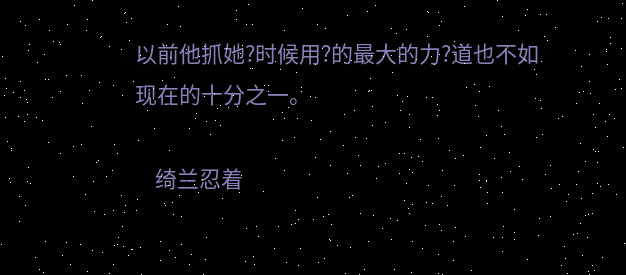以前他抓她?时候用?的最大的力?道也不如现在的十分之一。

    绮兰忍着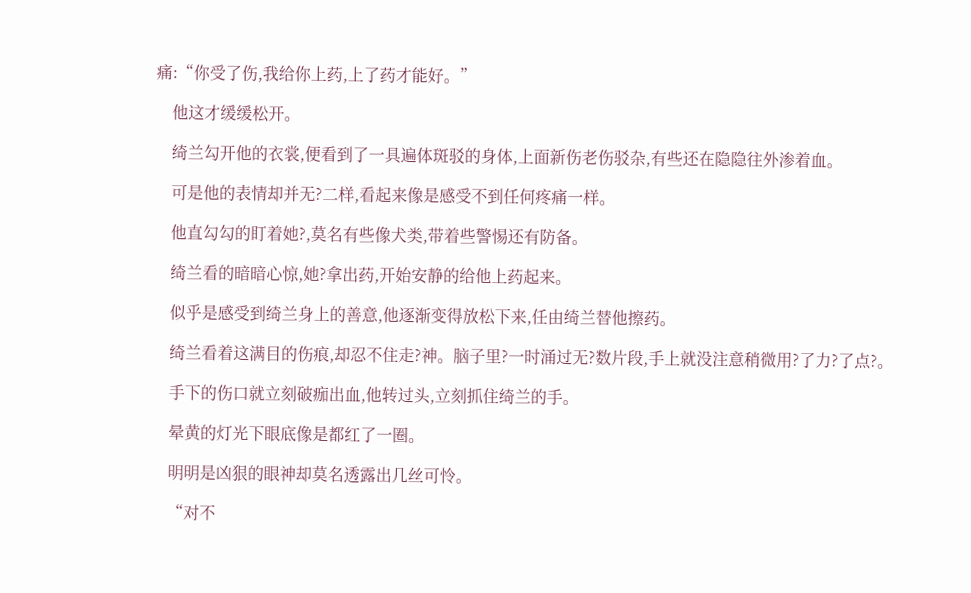痛:“你受了伤,我给你上药,上了药才能好。”

    他这才缓缓松开。

    绮兰勾开他的衣裳,便看到了一具遍体斑驳的身体,上面新伤老伤驳杂,有些还在隐隐往外渗着血。

    可是他的表情却并无?二样,看起来像是感受不到任何疼痛一样。

    他直勾勾的盯着她?,莫名有些像犬类,带着些警惕还有防备。

    绮兰看的暗暗心惊,她?拿出药,开始安静的给他上药起来。

    似乎是感受到绮兰身上的善意,他逐渐变得放松下来,任由绮兰替他擦药。

    绮兰看着这满目的伤痕,却忍不住走?神。脑子里?一时涌过无?数片段,手上就没注意稍微用?了力?了点?。

    手下的伤口就立刻破痂出血,他转过头,立刻抓住绮兰的手。

    晕黄的灯光下眼底像是都红了一圈。

    明明是凶狠的眼神却莫名透露出几丝可怜。

    “对不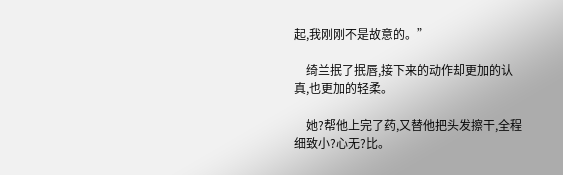起,我刚刚不是故意的。”

    绮兰抿了抿唇,接下来的动作却更加的认真,也更加的轻柔。

    她?帮他上完了药,又替他把头发擦干,全程细致小?心无?比。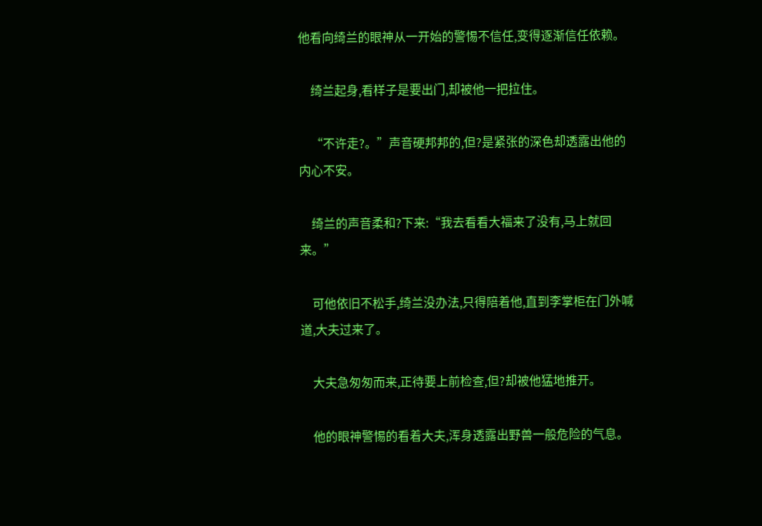他看向绮兰的眼神从一开始的警惕不信任,变得逐渐信任依赖。

    绮兰起身,看样子是要出门,却被他一把拉住。

    “不许走?。”声音硬邦邦的,但?是紧张的深色却透露出他的内心不安。

    绮兰的声音柔和?下来:“我去看看大福来了没有,马上就回来。”

    可他依旧不松手,绮兰没办法,只得陪着他,直到李掌柜在门外喊道,大夫过来了。

    大夫急匆匆而来,正待要上前检查,但?却被他猛地推开。

    他的眼神警惕的看着大夫,浑身透露出野兽一般危险的气息。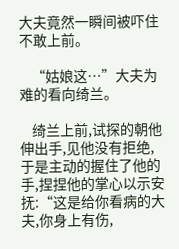大夫竟然一瞬间被吓住不敢上前。

    “姑娘这…”大夫为难的看向绮兰。

    绮兰上前,试探的朝他伸出手,见他没有拒绝,于是主动的握住了他的手,捏捏他的掌心以示安抚:“这是给你看病的大夫,你身上有伤,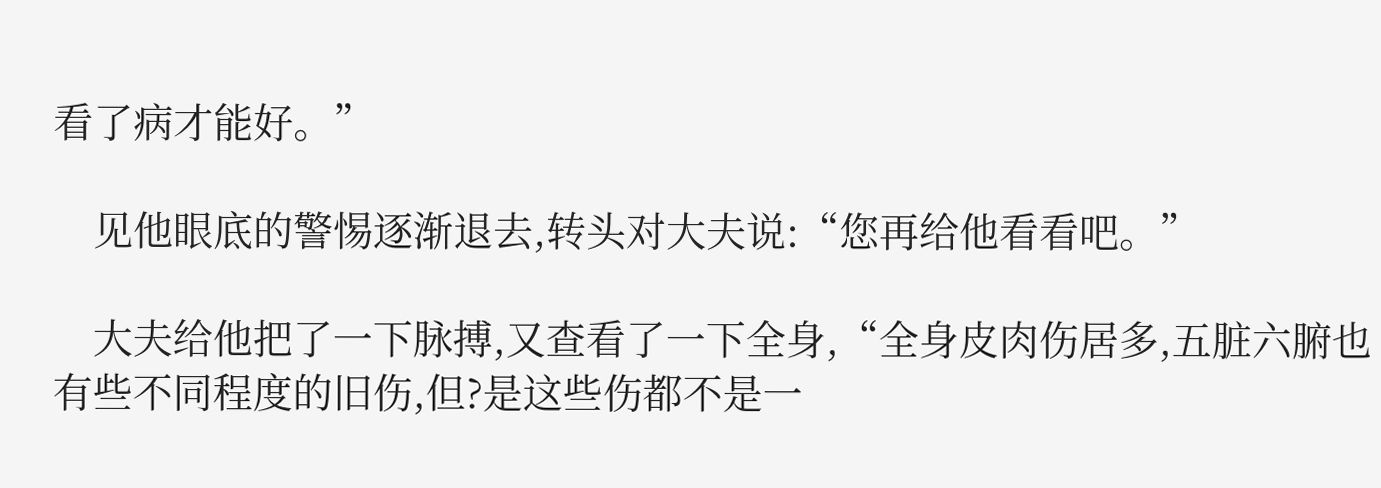看了病才能好。”

    见他眼底的警惕逐渐退去,转头对大夫说:“您再给他看看吧。”

    大夫给他把了一下脉搏,又查看了一下全身,“全身皮肉伤居多,五脏六腑也有些不同程度的旧伤,但?是这些伤都不是一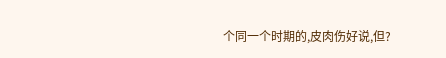个同一个时期的,皮肉伤好说,但?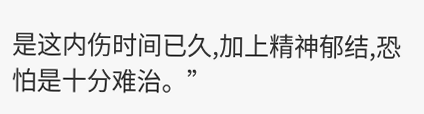是这内伤时间已久,加上精神郁结,恐怕是十分难治。”